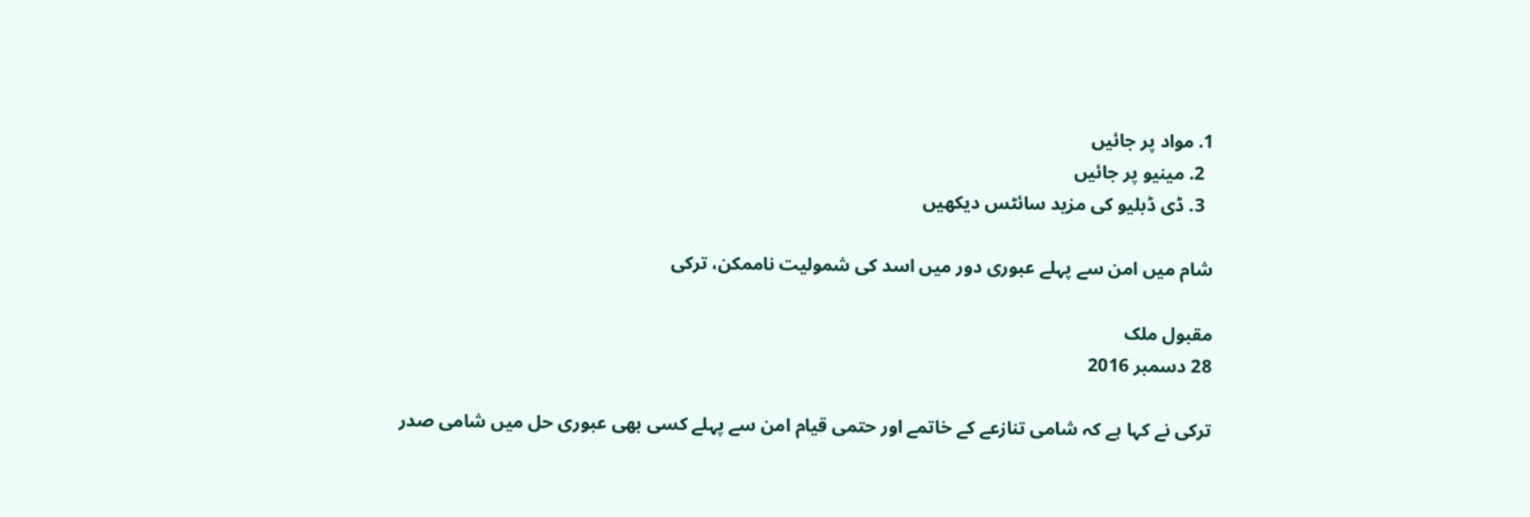1. مواد پر جائیں
  2. مینیو پر جائیں
  3. ڈی ڈبلیو کی مزید سائٹس دیکھیں

شام میں امن سے پہلے عبوری دور میں اسد کی شمولیت ناممکن، ترکی

مقبول ملک
28 دسمبر 2016

ترکی نے کہا ہے کہ شامی تنازعے کے خاتمے اور حتمی قیام امن سے پہلے کسی بھی عبوری حل میں شامی صدر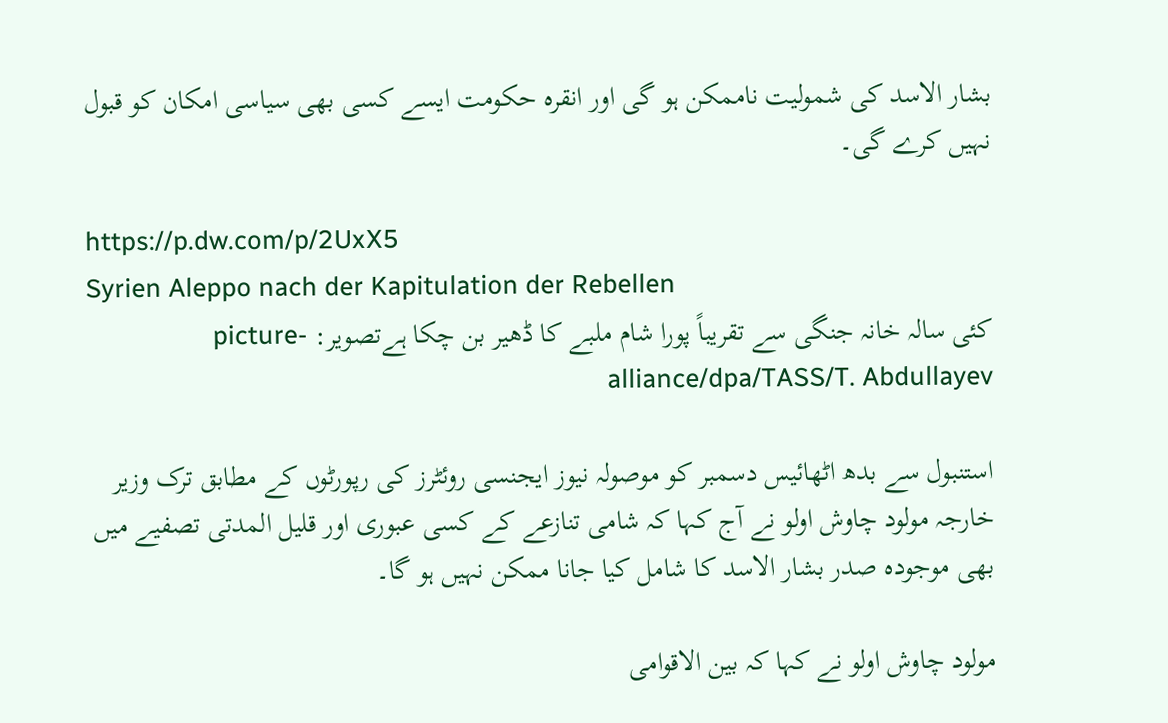بشار الاسد کی شمولیت ناممکن ہو گی اور انقرہ حکومت ایسے کسی بھی سیاسی امکان کو قبول نہیں کرے گی۔

https://p.dw.com/p/2UxX5
Syrien Aleppo nach der Kapitulation der Rebellen
کئی سالہ خانہ جنگی سے تقریباً پورا شام ملبے کا ڈھیر بن چکا ہےتصویر: picture-alliance/dpa/TASS/T. Abdullayev

استنبول سے بدھ اٹھائیس دسمبر کو موصولہ نیوز ایجنسی روئٹرز کی رپورٹوں کے مطابق ترک وزیر خارجہ مولود چاوش اولو نے آج کہا کہ شامی تنازعے کے کسی عبوری اور قلیل المدتی تصفیے میں بھی موجودہ صدر بشار الاسد کا شامل کیا جانا ممکن نہیں ہو گا۔

مولود چاوش اولو نے کہا کہ بین الاقوامی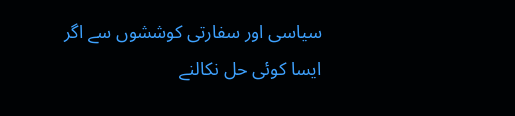سیاسی اور سفارتی کوششوں سے اگر ایسا کوئی حل نکالنے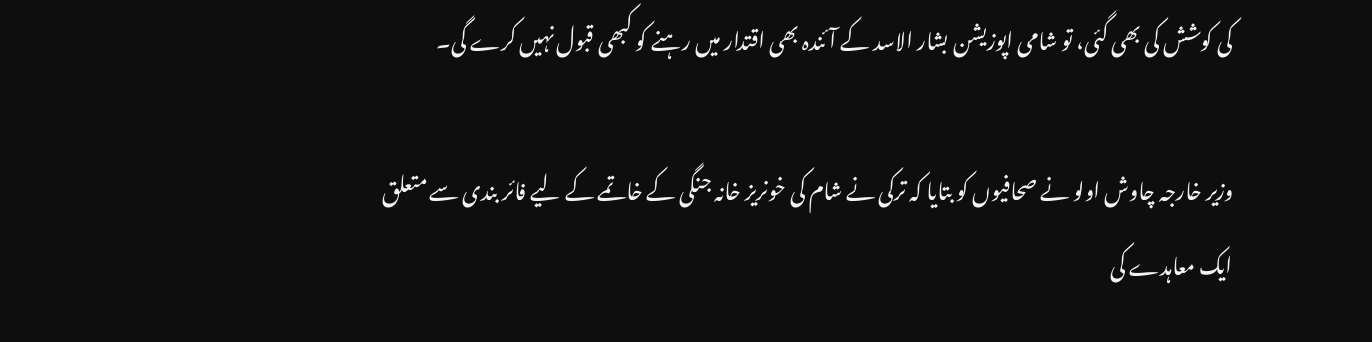کی کوشش کی بھی گئی، تو شامی اپوزیشن بشار الاسد کے آئندہ بھی اقتدار میں رہنے کو کبھی قبول نہیں کرے گی۔

وزیر خارجہ چاوش اولو نے صحافیوں کو بتایا کہ ترکی نے شام کی خونریز خانہ جنگی کے خاتمے کے لیے فائر بندی سے متعلق ایک معاہدے کی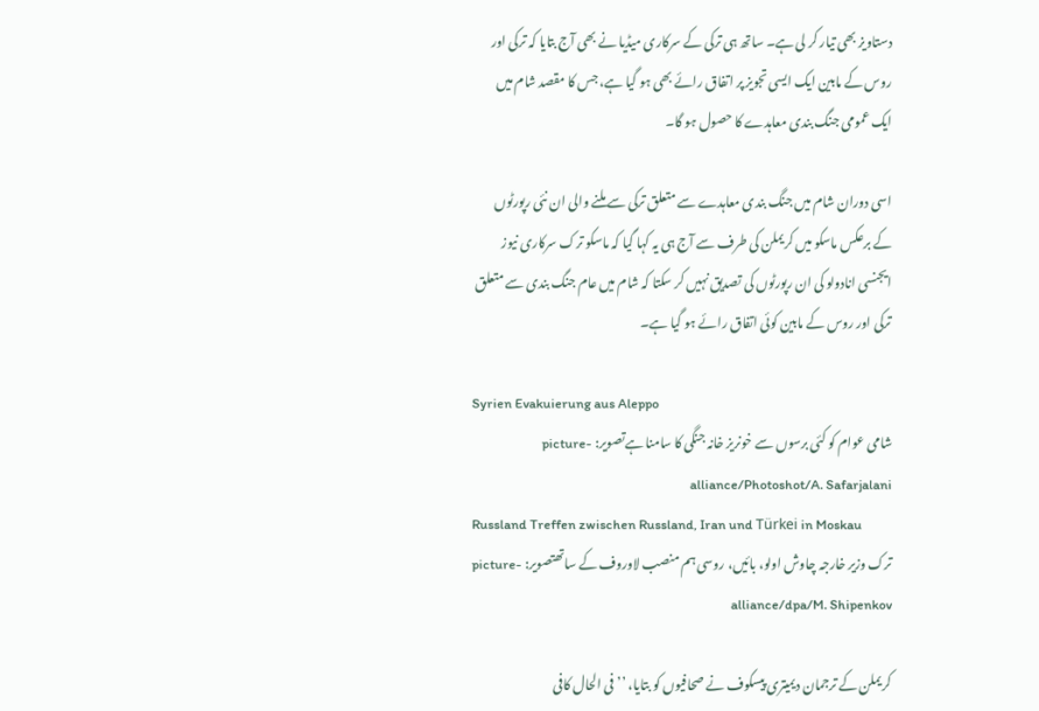دستاویز بھی تیار کر لی ہے۔ ساتھ ہی ترکی کے سرکاری میڈیا نے بھی آج بتایا کہ ترکی اور روس کے مابین ایک ایسی تجویز پر اتفاق رائے بھی ہو گیا ہے، جس کا مقصد شام میں ایک عمومی جنگ بندی معاہدے کا حصول ہو گا۔

اسی دوران شام میں جنگ بندی معاہدے سے متعلق ترکی سے ملنے والی ان نئی رپورٹوں کے برعکس ماسکو میں کریملن کی طرف سے آج ہی یہ کہا گیا کہ ماسکو ترک سرکاری نیوز ایجنسی انادولو کی ان رپورٹوں کی تصدیق نہیں کر سکتا کہ شام میں عام جنگ بندی سے متعلق ترکی اور روس کے مابین کوئی اتفاق رائے ہو گیا ہے۔

Syrien Evakuierung aus Aleppo
شامی عوام کو کئی برسوں سے خونریز خانہ جنگی کا سامنا ہےتصویر: picture-alliance/Photoshot/A. Safarjalani
Russland Treffen zwischen Russland, Iran und Türkei in Moskau
ترک وزیر خارجہ چاوش اولو، بائیں، روسی ہم منصب لاوروف کے ساتھتصویر: picture-alliance/dpa/M. Shipenkov

کریملن کے ترجمان دیمیتری پیسکوف نے صحافیوں کو بتایا، ’’فی الحال کافی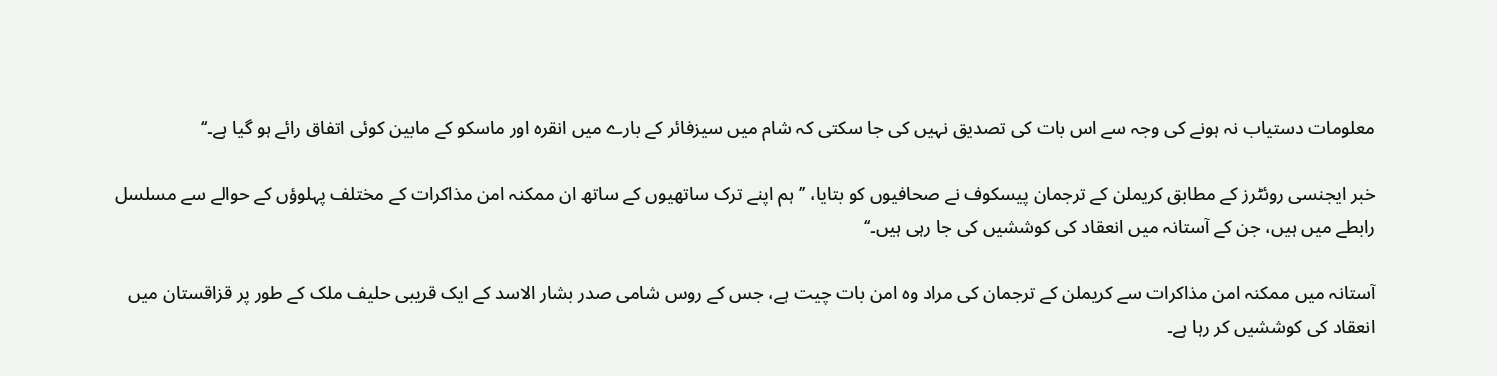معلومات دستیاب نہ ہونے کی وجہ سے اس بات کی تصدیق نہیں کی جا سکتی کہ شام میں سیزفائر کے بارے میں انقرہ اور ماسکو کے مابین کوئی اتفاق رائے ہو گیا ہے۔‘‘

خبر ایجنسی روئٹرز کے مطابق کریملن کے ترجمان پیسکوف نے صحافیوں کو بتایا، ’’ہم اپنے ترک ساتھیوں کے ساتھ ان ممکنہ امن مذاکرات کے مختلف پہلوؤں کے حوالے سے مسلسل رابطے میں ہیں، جن کے آستانہ میں انعقاد کی کوششیں کی جا رہی ہیں۔‘‘

آستانہ میں ممکنہ امن مذاکرات سے کریملن کے ترجمان کی مراد وہ امن بات چیت ہے، جس کے روس شامی صدر بشار الاسد کے ایک قریبی حلیف ملک کے طور پر قزاقستان میں انعقاد کی کوششیں کر رہا ہے۔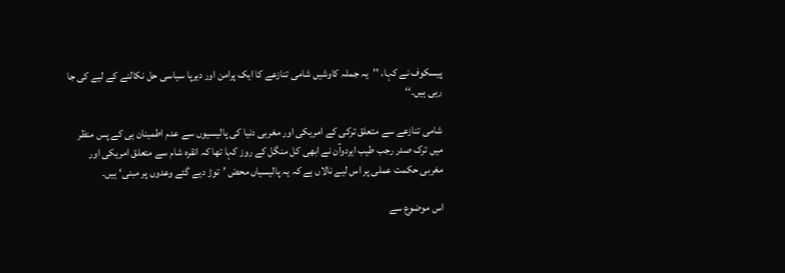پیسکوف نے کہا، ’’یہ جملہ کاوشیں شامی تنازعے کا ایک پرامن اور دیرپا سیاسی حل نکالنے کے لیے کی جا رہی ہیں۔‘‘

شامی تنازعے سے متعلق ترکی کے امریکی اور مغربی دنیا کی پالیسیوں سے عدم اطمینان ہی کے پس منظر میں ترک صدر رجب طیب ایردوآن نے ابھی کل منگل کے روز کہا تھا کہ انقرہ شام سے متعلق امریکی اور مغربی حکمت عملی پر اس لیے نالاں ہے کہ یہ پالیسیاں محض ’توڑ دیے گئے وعدوں پر مبنی‘ ہیں۔

اس موضوع سے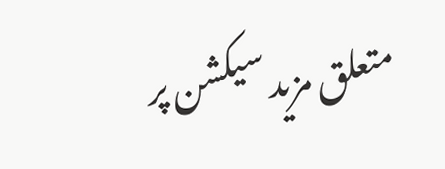متعلق مزید سیکشن پر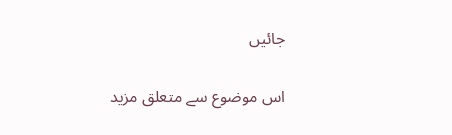جائیں

اس موضوع سے متعلق مزید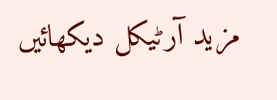مزید آرٹیکل دیکھائیں